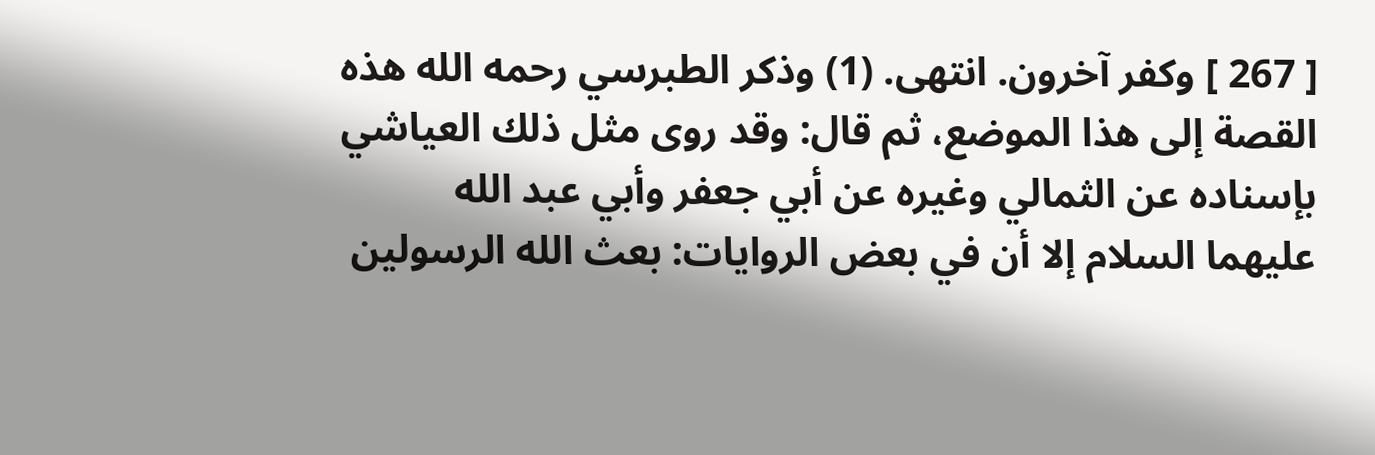[ 267 ] وكفر آخرون. انتهى. (1) وذكر الطبرسي رحمه الله هذه القصة إلى هذا الموضع، ثم قال: وقد روى مثل ذلك العياشي بإسناده عن الثمالي وغيره عن أبي جعفر وأبي عبد الله عليهما السلام إلا أن في بعض الروايات: بعث الله الرسولين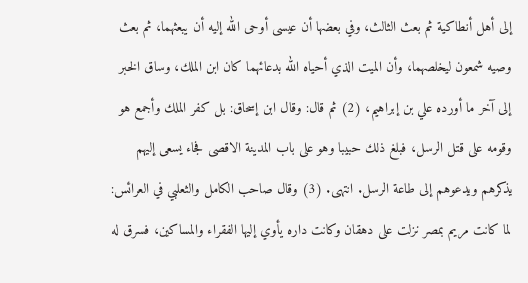إلى أهل أنطاكية ثم بعث الثالث، وفي بعضها أن عيسى أوحى الله إليه أن يبعثهما، ثم بعث وصيه شمعون ليخلصهما، وأن الميت الذي أحياه الله بدعائهما كان ابن الملك، وساق الخبر إلى آخر ما أورده علي بن إبراهيم، (2) ثم قال: وقال ابن إسحاق: بل كفر الملك وأجمع هو وقومه على قتل الرسل، فبلغ ذلك حبيبا وهو على باب المدينة الاقصى فجاء يسعى إليهم يذكرهم ويدعوهم إلى طاعة الرسل. انتهى. (3) وقال صاحب الكامل والثعلبي في العرائس: لما كانت مريم بمصر نزلت على دهقان وكانت داره يأوي إليها الفقراء والمساكين، فسرق له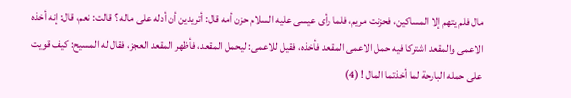مال فلم يتهم إلا المساكين، فحزنت مريم، فلما رأى عيسى عليه السلام حزن أمه قال: أتريدين أن أدله على ماله ؟ قالت: نعم، قال: إنه أخذه الاعمى والمقعد اشتركا فيه حمل الاعمى المقعد فأخذه، فقيل للاعمى: ليحمل المقعد، فأظهر المقعد العجز، فقال له المسيح: كيف قويت على حمله البارحة لما أخذتما المال ! (4)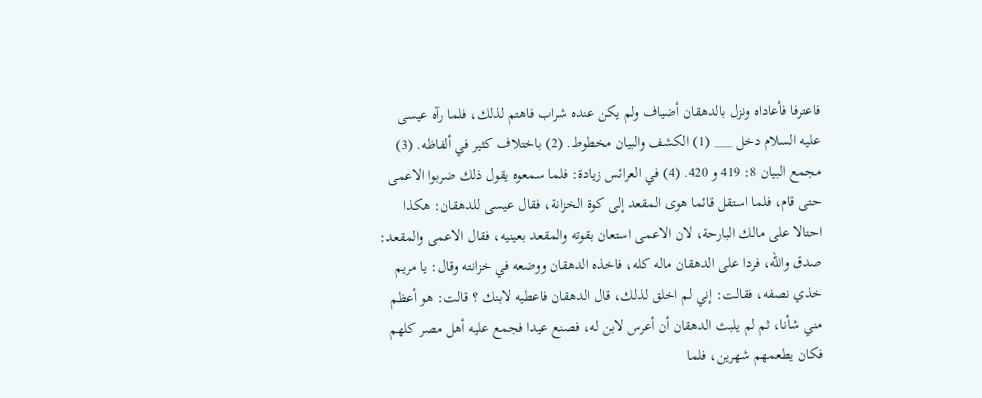فاعترفا فأعاداه ونزل بالدهقان أضياف ولم يكن عنده شراب فاهتم لذلك، فلما رآه عيسى عليه السلام دخل ___ (1) الكشف والبيان مخطوط. (2) باختلاف كثير في ألفاظه. (3) مجمع البيان 8: 419 و 420. (4) في العرائس زيادة: فلما سمعوه يقول ذلك ضربوا الاعمى حتى قام، فلما استقل قائما هوى المقعد إلى كوة الخزانة، فقال عيسى للدهقان: هكذا احتالا على مالك البارحة، لان الاعمى استعان بقوته والمقعد بعينيه، فقال الاعمى والمقعد: صدق والله، فردا على الدهقان ماله كله، فاخذه الدهقان ووضعه في خزانته وقال: يا مريم خذي نصفه، فقالت: إني لم اخلق لذلك، قال الدهقان فاعطيه لابنك ؟ قالت: هو أعظم مني شأنا، ثم لم يلبث الدهقان أن أعرس لابن له، فصنع عيدا فجمع عليه أهل مصر كلهم فكان يطعمهم شهرين، فلما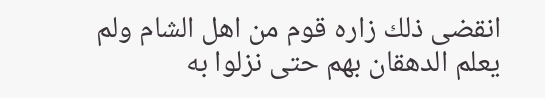انقضى ذلك زاره قوم من اهل الشام ولم يعلم الدهقان بهم حتى نزلوا به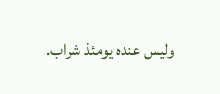وليس عنده يومئذ شراب.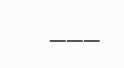___